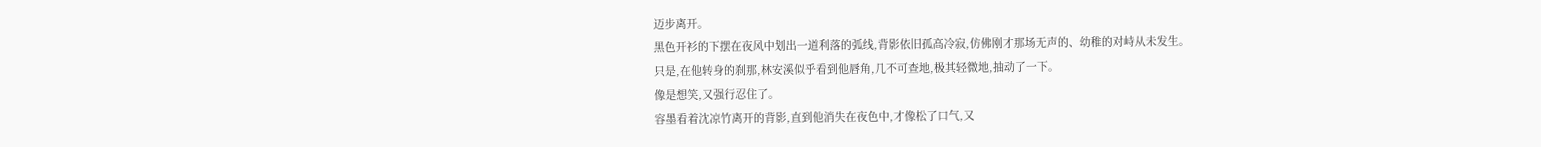迈步离开。
黑色开衫的下摆在夜风中划出一道利落的弧线,背影依旧孤高冷寂,仿佛刚才那场无声的、幼稚的对峙从未发生。
只是,在他转身的刹那,林安溪似乎看到他唇角,几不可查地,极其轻微地,抽动了一下。
像是想笑,又强行忍住了。
容墨看着沈凉竹离开的背影,直到他消失在夜色中,才像松了口气,又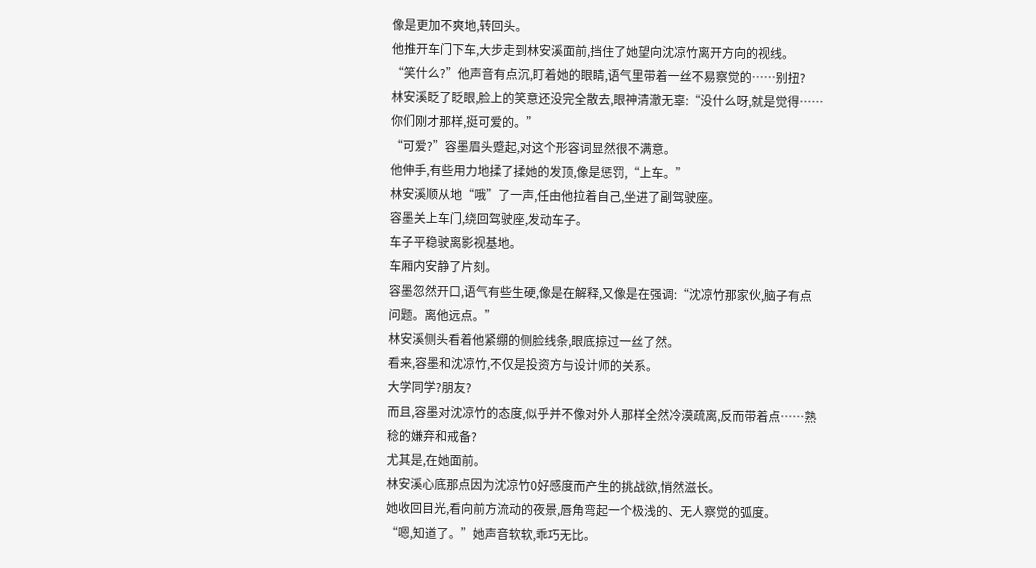像是更加不爽地,转回头。
他推开车门下车,大步走到林安溪面前,挡住了她望向沈凉竹离开方向的视线。
“笑什么?”他声音有点沉,盯着她的眼睛,语气里带着一丝不易察觉的……别扭?
林安溪眨了眨眼,脸上的笑意还没完全散去,眼神清澈无辜:“没什么呀,就是觉得……你们刚才那样,挺可爱的。”
“可爱?”容墨眉头蹙起,对这个形容词显然很不满意。
他伸手,有些用力地揉了揉她的发顶,像是惩罚,“上车。”
林安溪顺从地“哦”了一声,任由他拉着自己,坐进了副驾驶座。
容墨关上车门,绕回驾驶座,发动车子。
车子平稳驶离影视基地。
车厢内安静了片刻。
容墨忽然开口,语气有些生硬,像是在解释,又像是在强调:“沈凉竹那家伙,脑子有点问题。离他远点。”
林安溪侧头看着他紧绷的侧脸线条,眼底掠过一丝了然。
看来,容墨和沈凉竹,不仅是投资方与设计师的关系。
大学同学?朋友?
而且,容墨对沈凉竹的态度,似乎并不像对外人那样全然冷漠疏离,反而带着点……熟稔的嫌弃和戒备?
尤其是,在她面前。
林安溪心底那点因为沈凉竹0好感度而产生的挑战欲,悄然滋长。
她收回目光,看向前方流动的夜景,唇角弯起一个极浅的、无人察觉的弧度。
“嗯,知道了。”她声音软软,乖巧无比。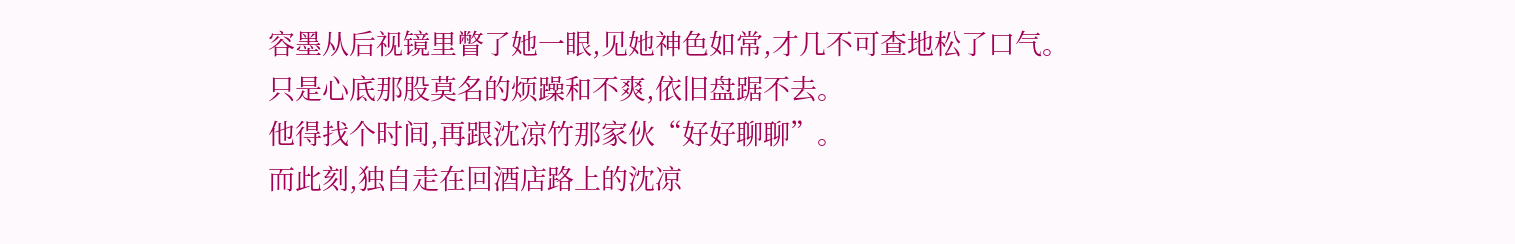容墨从后视镜里瞥了她一眼,见她神色如常,才几不可查地松了口气。
只是心底那股莫名的烦躁和不爽,依旧盘踞不去。
他得找个时间,再跟沈凉竹那家伙“好好聊聊”。
而此刻,独自走在回酒店路上的沈凉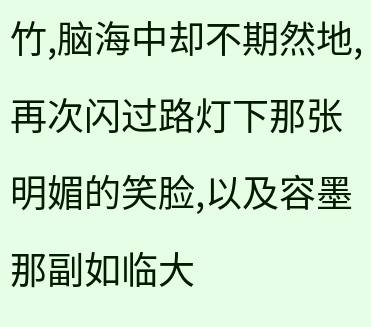竹,脑海中却不期然地,再次闪过路灯下那张明媚的笑脸,以及容墨那副如临大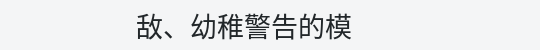敌、幼稚警告的模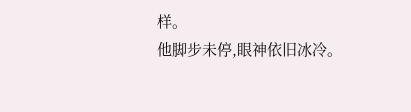样。
他脚步未停,眼神依旧冰冷。